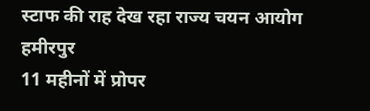स्टाफ की राह देख रहा राज्य चयन आयोग हमीरपुर
11 महीनों में प्रोपर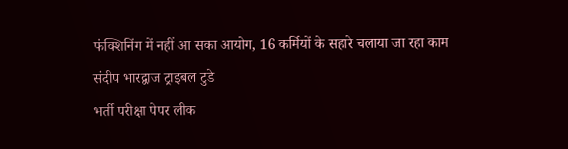फंक्शिनिंग में नहीं आ सका आयोग, 16 कर्मियों के सहारे चलाया जा रहा काम
संदीप भारद्वाज ट्राइबल टुडे
भर्ती परीक्षा पेपर लीक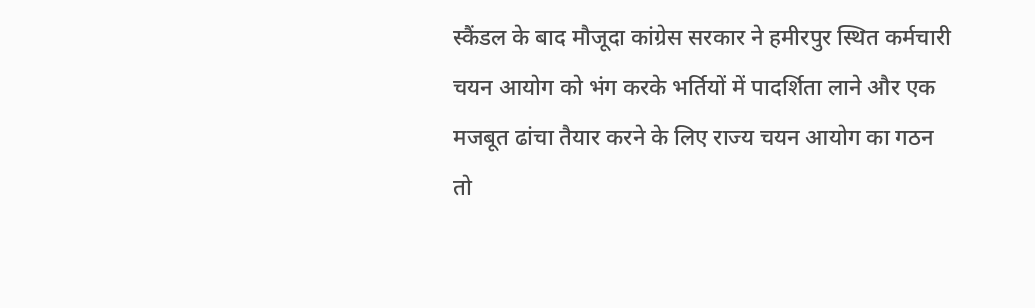स्कैंडल के बाद मौजूदा कांग्रेस सरकार ने हमीरपुर स्थित कर्मचारी चयन आयोग को भंग करके भर्तियों में पादर्शिता लाने और एक मजबूत ढांचा तैयार करने के लिए राज्य चयन आयोग का गठन तो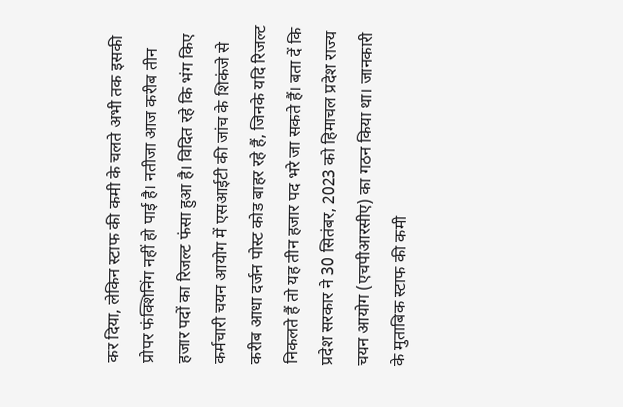कर दिया, लेकिन स्टाफ की कमी के चलते अभी तक इसकी प्रोपर फंक्शिनिंग नहीं हो पाई है। नतीजा आज करीब तीन हजार पदों का रिजल्ट फंसा हुआ है। विदित रहे कि भंग किए कर्मचारी चयन आयोग में एसआईटी की जांच के शिकंजे से करीब आधा दर्जन पोस्ट कोड बाहर रहे हैं, जिनके यदि रिजल्ट निकलते हैं तो यह तीन हजार पद भरे जा सकते हैं। बता दें कि प्रदेश सरकार ने 30 सितंबर, 2023 को हिमाचल प्रदेश राज्य चयन आयोग (एचपीआरसीए) का गठन किया था। जानकारी के मुताबिक स्टाफ की कमी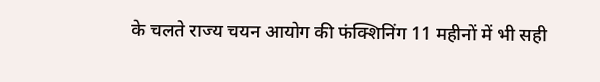के चलते राज्य चयन आयोग की फंक्शिनिंग 11 महीनों में भी सही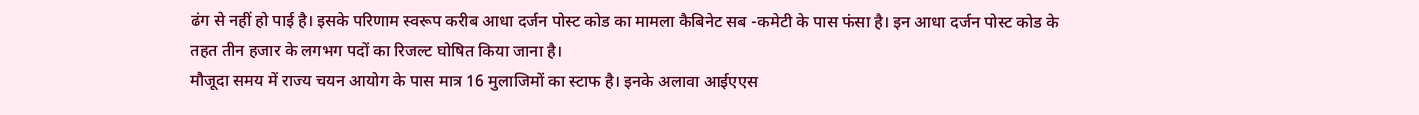ढंग से नहीं हो पाई है। इसके परिणाम स्वरूप करीब आधा दर्जन पोस्ट कोड का मामला कैबिनेट सब -कमेटी के पास फंसा है। इन आधा दर्जन पोस्ट कोड के तहत तीन हजार के लगभग पदों का रिजल्ट घोषित किया जाना है।
मौजूदा समय में राज्य चयन आयोग के पास मात्र 16 मुलाजिमों का स्टाफ है। इनके अलावा आईएएस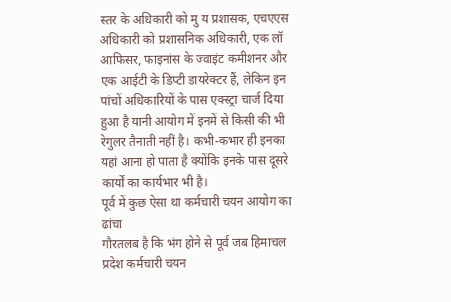स्तर के अधिकारी को मु य प्रशासक, एचएएस अधिकारी को प्रशासनिक अधिकारी, एक लॉ आफिसर, फाइनांस के ज्वाइंट कमीशनर और एक आईटी के डिप्टी डायरेक्टर हैं, लेकिन इन पांचों अधिकारियों के पास एक्स्ट्रा चार्ज दिया हुआ है यानी आयोग में इनमें से किसी की भी रेगुलर तैनाती नहीं है। कभी-कभार ही इनका यहां आना हो पाता है क्योंकि इनके पास दूसरे कार्यों का कार्यभार भी है।
पूर्व में कुछ ऐसा था कर्मचारी चयन आयोग का ढांचा
गौरतलब है कि भंग होने से पूर्व जब हिमाचल प्रदेश कर्मचारी चयन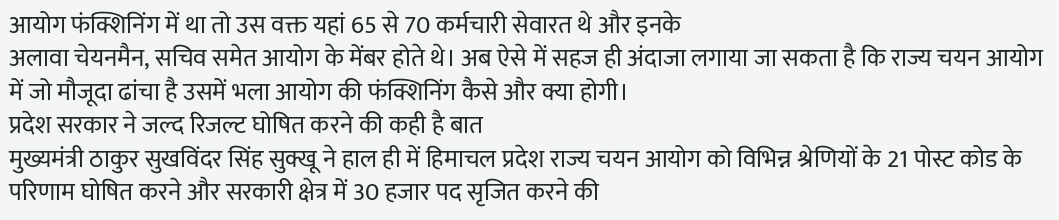आयोग फंक्शिनिंग में था तो उस वक्त यहां 65 से 70 कर्मचारी सेवारत थे और इनके
अलावा चेयनमैन, सचिव समेत आयोग के मेंबर होते थे। अब ऐसे में सहज ही अंदाजा लगाया जा सकता है कि राज्य चयन आयोग में जो मौजूदा ढांचा है उसमें भला आयोग की फंक्शिनिंग कैसे और क्या होगी।
प्रदेश सरकार ने जल्द रिजल्ट घोषित करने की कही है बात
मुख्यमंत्री ठाकुर सुखविंदर सिंह सुक्खू ने हाल ही में हिमाचल प्रदेश राज्य चयन आयोग को विभिन्न श्रेणियों के 21 पोस्ट कोड के परिणाम घोषित करने और सरकारी क्षेत्र में 30 हजार पद सृजित करने की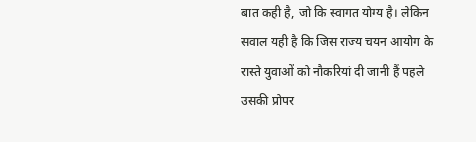बात कही है, जो कि स्वागत योग्य है। लेकिन सवाल यही है कि जिस राज्य चयन आयोग के रास्ते युवाओं को नौकरियां दी जानी हैं पहले उसकी प्रोपर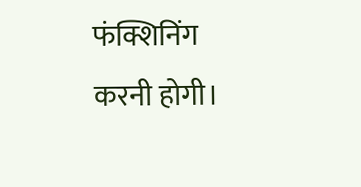फंक्शिनिंग करनी होगी।